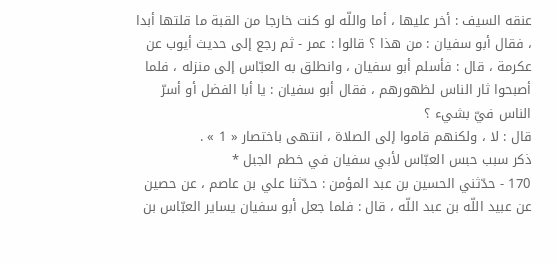عنقه السيف : أخر عليها ، أما واللّه لو كنت خارجا من القبة ما قلتها أبدا ، فقال أبو سفيان : من هذا ؟ قالوا : عمر - ثم رجع إلى حديث أيوب عن عكرمة ، قال : فأسلم أبو سفيان ، وانطلق به العبّاس إلى منزله ، فلما أصبحوا ثار الناس لظهورهم ، فقال أبو سفيان : يا أبا الفضل أو أسرّ الناس فيّ بشيء ؟
قال : لا ، ولكنهم قاموا إلى الصلاة ، انتهى باختصار « 1 » .
ذكر سبب حبس العبّاس لأبي سفيان في خطم الجبل *
170 - حدّثني الحسين بن عبد المؤمن : حدّثنا علي بن عاصم ، عن حصين عن عبيد اللّه بن عبد اللّه ، قال : فلما جعل أبو سفيان يساير العبّاس بن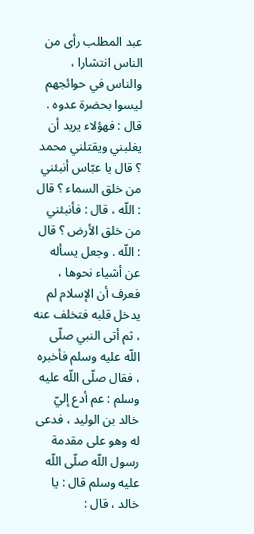عبد المطلب رأى من الناس انتشارا ، والناس في حوائجهم ليسوا بحضرة عدوه .
قال : فهؤلاء يريد أن يغلبني ويقتلني محمد ؟ قال يا عبّاس أنبئني من خلق السماء ؟ قال : اللّه ، قال : فأنبئني من خلق الأرض ؟ قال : اللّه . وجعل يسأله عن أشياء نحوها ، فعرف أن الإسلام لم يدخل قلبه فتخلف عنه ، ثم أتى النبي صلّى اللّه عليه وسلم فأخبره ، فقال صلّى اللّه عليه وسلم : عم أدع إليّ خالد بن الوليد ، فدعى له وهو على مقدمة رسول اللّه صلّى اللّه عليه وسلم قال : يا خالد ، قال :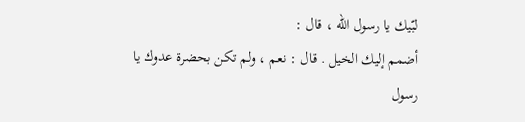لبّيك يا رسول اللّه ، قال :
أضمم إليك الخيل . قال : نعم ، ولم تكن بحضرة عدوك يا رسول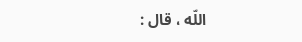اللّه ، قال :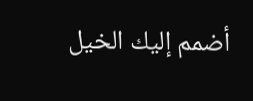أضمم إليك الخيل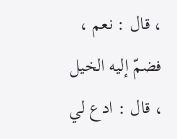، قال : نعم ، فضمّ إليه الخيل ، قال : ادع لي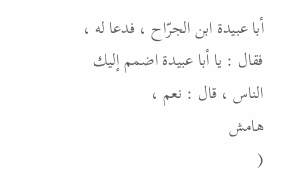أبا عبيدة ابن الجرّاح ، فدعا له ، فقال : يا أبا عبيدة اضمم إليك الناس ، قال : نعم ،
هامش
(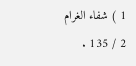1 ) شفاء الغرام 2 / 135 .